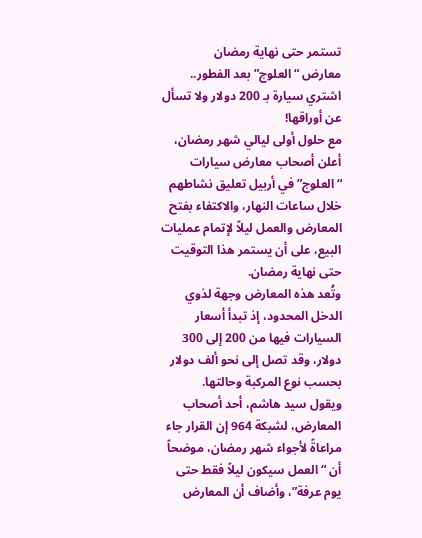تستمر حتى نهاية رمضان
معارض “العلوج” بعد الفطور.. اشتري سيارة بـ 200 دولار ولا تسأل عن أوراقها!
مع حلول أولى ليالي شهر رمضان، أعلن أصحاب معارض سيارات “العلوج” في أربيل تعليق نشاطهم خلال ساعات النهار، والاكتفاء بفتح المعارض والعمل ليلاً لإتمام عمليات البيع، على أن يستمر هذا التوقيت حتى نهاية رمضان.
وتُعد هذه المعارض وجهة لذوي الدخل المحدود، إذ تبدأ أسعار السيارات فيها من 200 إلى 300 دولار، وقد تصل إلى نحو ألف دولار بحسب نوع المركبة وحالتها.
ويقول سيد هاشم، أحد أصحاب المعارض، لشبكة 964 إن القرار جاء مراعاةً لأجواء شهر رمضان، موضحاً أن “العمل سيكون ليلاً فقط حتى يوم عرفة”، وأضاف أن المعارض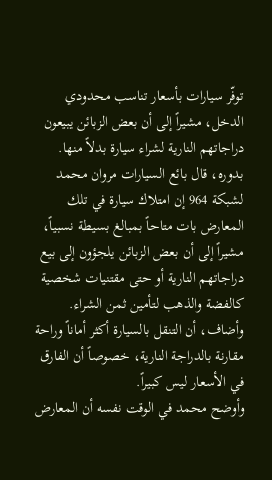توفّر سيارات بأسعار تناسب محدودي الدخل، مشيراً إلى أن بعض الزبائن يبيعون دراجاتهم النارية لشراء سيارة بدلاً منها.
بدوره، قال بائع السيارات مروان محمد لشبكة 964 إن امتلاك سيارة في تلك المعارض بات متاحاً بمبالغ بسيطة نسبياً، مشيراً إلى أن بعض الزبائن يلجؤون إلى بيع دراجاتهم النارية أو حتى مقتنيات شخصية كالفضة والذهب لتأمين ثمن الشراء.
وأضاف، أن التنقل بالسيارة أكثر أماناً وراحة مقارنة بالدراجة النارية، خصوصاً أن الفارق في الأسعار ليس كبيراً.
وأوضح محمد في الوقت نفسه أن المعارض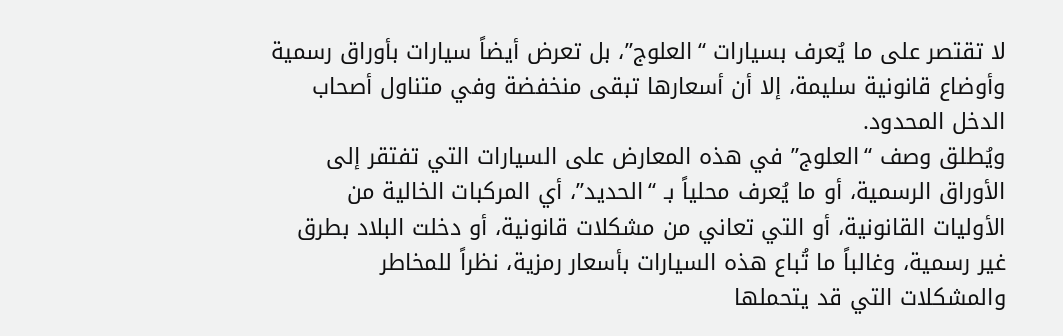لا تقتصر على ما يُعرف بسيارات “العلوج”، بل تعرض أيضاً سيارات بأوراق رسمية وأوضاع قانونية سليمة، إلا أن أسعارها تبقى منخفضة وفي متناول أصحاب الدخل المحدود.
ويُطلق وصف “العلوج” في هذه المعارض على السيارات التي تفتقر إلى الأوراق الرسمية، أو ما يُعرف محلياً بـ “الحديد”، أي المركبات الخالية من الأوليات القانونية، أو التي تعاني من مشكلات قانونية، أو دخلت البلاد بطرق غير رسمية، وغالباً ما تُباع هذه السيارات بأسعار رمزية، نظراً للمخاطر والمشكلات التي قد يتحملها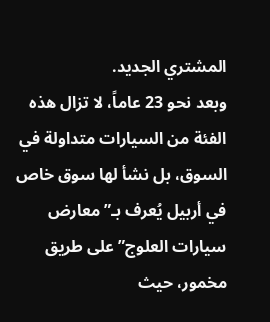المشتري الجديد.
وبعد نحو 23 عاماً، لا تزال هذه الفئة من السيارات متداولة في السوق، بل نشأ لها سوق خاص في أربيل يُعرف بـ”معارض سيارات العلوج” على طريق مخمور، حيث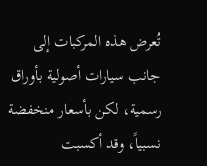تُعرض هذه المركبات إلى جانب سيارات أصولية بأوراق رسمية، لكن بأسعار منخفضة نسبياً، وقد أكسبت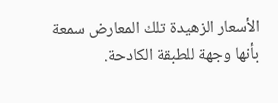الأسعار الزهيدة تلك المعارض سمعة بأنها وجهة للطبقة الكادحة.